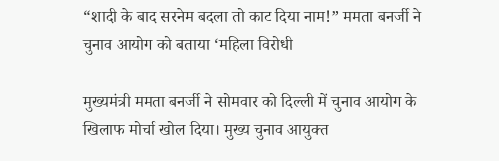“शादी के बाद सरनेम बदला तो काट दिया नाम!” ममता बनर्जी ने चुनाव आयोग को बताया ‘महिला विरोधी

मुख्यमंत्री ममता बनर्जी ने सोमवार को दिल्ली में चुनाव आयोग के खिलाफ मोर्चा खोल दिया। मुख्य चुनाव आयुक्त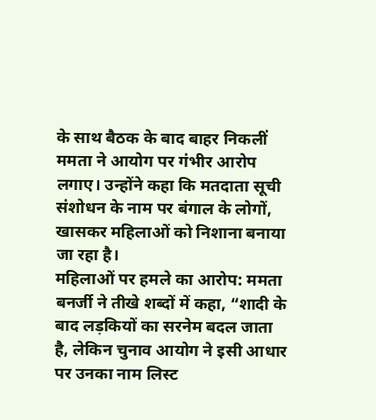के साथ बैठक के बाद बाहर निकलीं ममता ने आयोग पर गंभीर आरोप लगाए। उन्होंने कहा कि मतदाता सूची संशोधन के नाम पर बंगाल के लोगों, खासकर महिलाओं को निशाना बनाया जा रहा है।
महिलाओं पर हमले का आरोप: ममता बनर्जी ने तीखे शब्दों में कहा, “शादी के बाद लड़कियों का सरनेम बदल जाता है, लेकिन चुनाव आयोग ने इसी आधार पर उनका नाम लिस्ट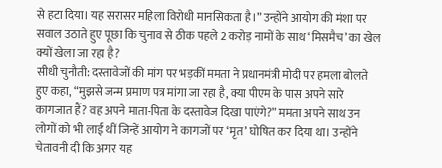से हटा दिया। यह सरासर महिला विरोधी मानसिकता है।” उन्होंने आयोग की मंशा पर सवाल उठाते हुए पूछा कि चुनाव से ठीक पहले 2 करोड़ नामों के साथ ‘मिसमैच’ का खेल क्यों खेला जा रहा है?
सीधी चुनौती: दस्तावेजों की मांग पर भड़कीं ममता ने प्रधानमंत्री मोदी पर हमला बोलते हुए कहा, “मुझसे जन्म प्रमाण पत्र मांगा जा रहा है, क्या पीएम के पास अपने सारे कागजात हैं? वह अपने माता-पिता के दस्तावेज दिखा पाएंगे?” ममता अपने साथ उन लोगों को भी लाई थीं जिन्हें आयोग ने कागजों पर ‘मृत’ घोषित कर दिया था। उन्होंने चेतावनी दी कि अगर यह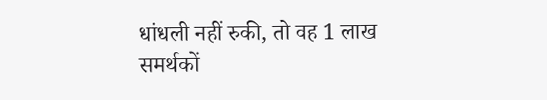धांधली नहीं रुकी, तो वह 1 लाख समर्थकों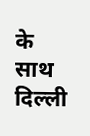के साथ दिल्ली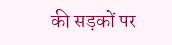की सड़कों पर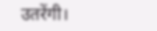उतरेंगी।